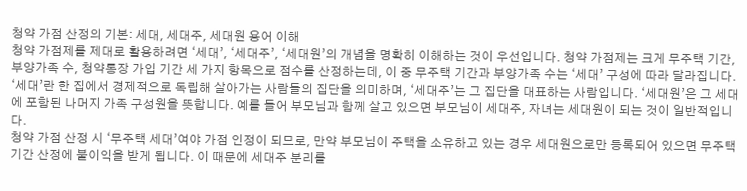청약 가점 산정의 기본: 세대, 세대주, 세대원 용어 이해
청약 가점제를 제대로 활용하려면 ‘세대’, ‘세대주’, ‘세대원’의 개념을 명확히 이해하는 것이 우선입니다. 청약 가점제는 크게 무주택 기간, 부양가족 수, 청약통장 가입 기간 세 가지 항목으로 점수를 산정하는데, 이 중 무주택 기간과 부양가족 수는 ‘세대’ 구성에 따라 달라집니다. ‘세대’란 한 집에서 경제적으로 독립해 살아가는 사람들의 집단을 의미하며, ‘세대주’는 그 집단을 대표하는 사람입니다. ‘세대원’은 그 세대에 포함된 나머지 가족 구성원을 뜻합니다. 예를 들어 부모님과 함께 살고 있으면 부모님이 세대주, 자녀는 세대원이 되는 것이 일반적입니다.
청약 가점 산정 시 ‘무주택 세대’여야 가점 인정이 되므로, 만약 부모님이 주택을 소유하고 있는 경우 세대원으로만 등록되어 있으면 무주택 기간 산정에 불이익을 받게 됩니다. 이 때문에 세대주 분리를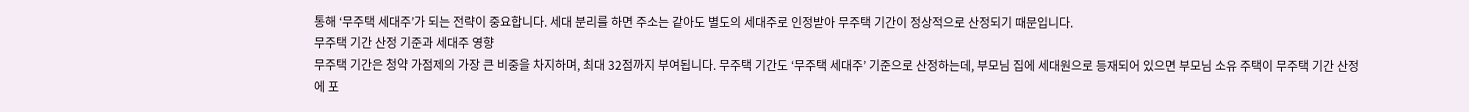통해 ‘무주택 세대주’가 되는 전략이 중요합니다. 세대 분리를 하면 주소는 같아도 별도의 세대주로 인정받아 무주택 기간이 정상적으로 산정되기 때문입니다.
무주택 기간 산정 기준과 세대주 영향
무주택 기간은 청약 가점제의 가장 큰 비중을 차지하며, 최대 32점까지 부여됩니다. 무주택 기간도 ‘무주택 세대주’ 기준으로 산정하는데, 부모님 집에 세대원으로 등재되어 있으면 부모님 소유 주택이 무주택 기간 산정에 포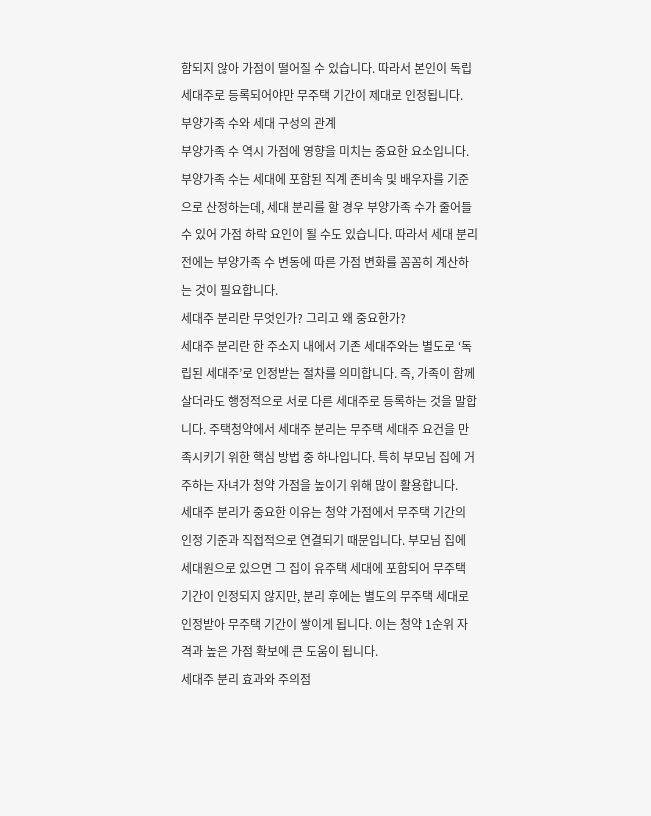함되지 않아 가점이 떨어질 수 있습니다. 따라서 본인이 독립 세대주로 등록되어야만 무주택 기간이 제대로 인정됩니다.
부양가족 수와 세대 구성의 관계
부양가족 수 역시 가점에 영향을 미치는 중요한 요소입니다. 부양가족 수는 세대에 포함된 직계 존비속 및 배우자를 기준으로 산정하는데, 세대 분리를 할 경우 부양가족 수가 줄어들 수 있어 가점 하락 요인이 될 수도 있습니다. 따라서 세대 분리 전에는 부양가족 수 변동에 따른 가점 변화를 꼼꼼히 계산하는 것이 필요합니다.
세대주 분리란 무엇인가? 그리고 왜 중요한가?
세대주 분리란 한 주소지 내에서 기존 세대주와는 별도로 ‘독립된 세대주’로 인정받는 절차를 의미합니다. 즉, 가족이 함께 살더라도 행정적으로 서로 다른 세대주로 등록하는 것을 말합니다. 주택청약에서 세대주 분리는 무주택 세대주 요건을 만족시키기 위한 핵심 방법 중 하나입니다. 특히 부모님 집에 거주하는 자녀가 청약 가점을 높이기 위해 많이 활용합니다.
세대주 분리가 중요한 이유는 청약 가점에서 무주택 기간의 인정 기준과 직접적으로 연결되기 때문입니다. 부모님 집에 세대원으로 있으면 그 집이 유주택 세대에 포함되어 무주택 기간이 인정되지 않지만, 분리 후에는 별도의 무주택 세대로 인정받아 무주택 기간이 쌓이게 됩니다. 이는 청약 1순위 자격과 높은 가점 확보에 큰 도움이 됩니다.
세대주 분리 효과와 주의점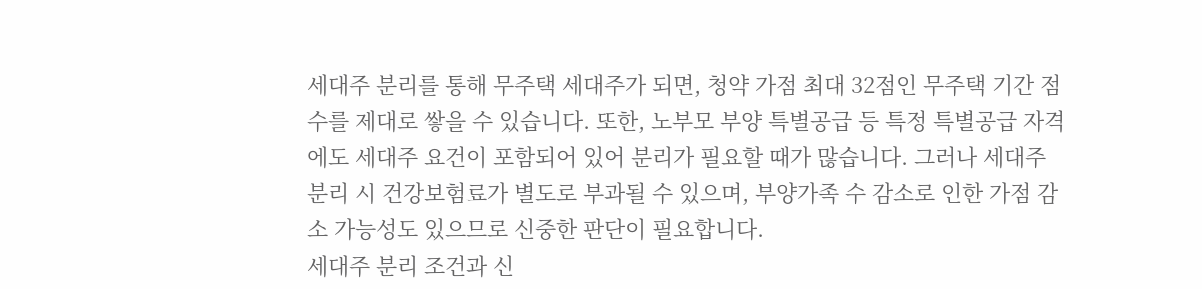세대주 분리를 통해 무주택 세대주가 되면, 청약 가점 최대 32점인 무주택 기간 점수를 제대로 쌓을 수 있습니다. 또한, 노부모 부양 특별공급 등 특정 특별공급 자격에도 세대주 요건이 포함되어 있어 분리가 필요할 때가 많습니다. 그러나 세대주 분리 시 건강보험료가 별도로 부과될 수 있으며, 부양가족 수 감소로 인한 가점 감소 가능성도 있으므로 신중한 판단이 필요합니다.
세대주 분리 조건과 신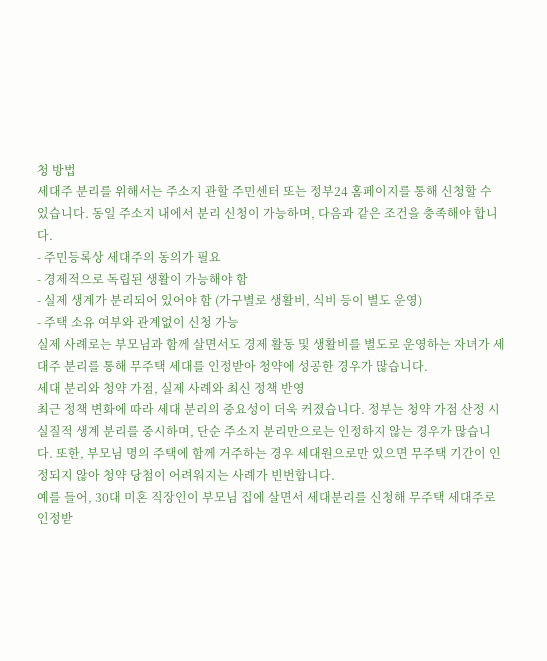청 방법
세대주 분리를 위해서는 주소지 관할 주민센터 또는 정부24 홈페이지를 통해 신청할 수 있습니다. 동일 주소지 내에서 분리 신청이 가능하며, 다음과 같은 조건을 충족해야 합니다.
- 주민등록상 세대주의 동의가 필요
- 경제적으로 독립된 생활이 가능해야 함
- 실제 생계가 분리되어 있어야 함 (가구별로 생활비, 식비 등이 별도 운영)
- 주택 소유 여부와 관계없이 신청 가능
실제 사례로는 부모님과 함께 살면서도 경제 활동 및 생활비를 별도로 운영하는 자녀가 세대주 분리를 통해 무주택 세대를 인정받아 청약에 성공한 경우가 많습니다.
세대 분리와 청약 가점, 실제 사례와 최신 정책 반영
최근 정책 변화에 따라 세대 분리의 중요성이 더욱 커졌습니다. 정부는 청약 가점 산정 시 실질적 생계 분리를 중시하며, 단순 주소지 분리만으로는 인정하지 않는 경우가 많습니다. 또한, 부모님 명의 주택에 함께 거주하는 경우 세대원으로만 있으면 무주택 기간이 인정되지 않아 청약 당첨이 어려워지는 사례가 빈번합니다.
예를 들어, 30대 미혼 직장인이 부모님 집에 살면서 세대분리를 신청해 무주택 세대주로 인정받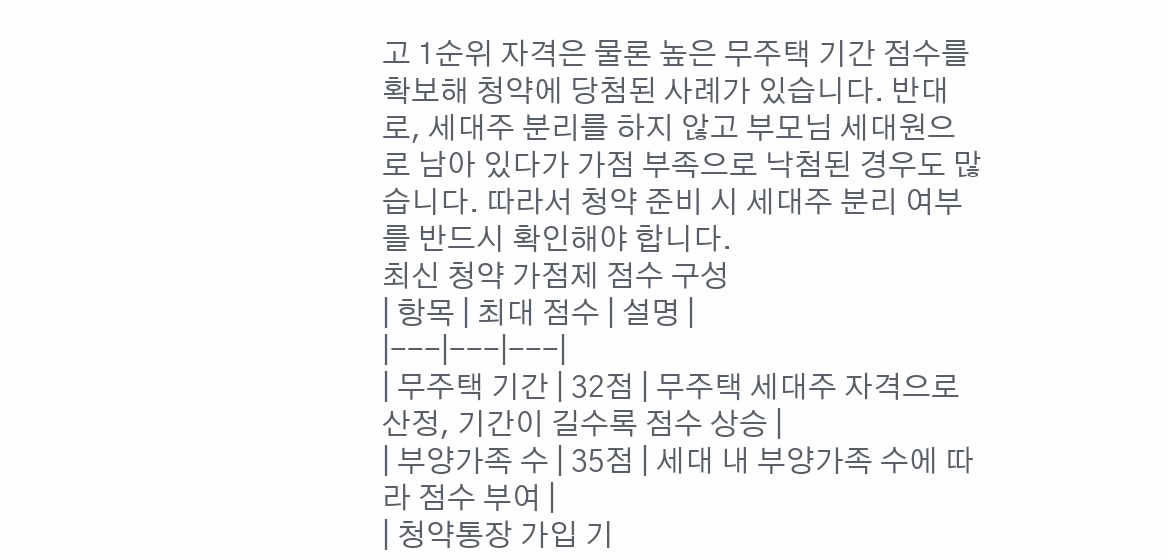고 1순위 자격은 물론 높은 무주택 기간 점수를 확보해 청약에 당첨된 사례가 있습니다. 반대로, 세대주 분리를 하지 않고 부모님 세대원으로 남아 있다가 가점 부족으로 낙첨된 경우도 많습니다. 따라서 청약 준비 시 세대주 분리 여부를 반드시 확인해야 합니다.
최신 청약 가점제 점수 구성
| 항목 | 최대 점수 | 설명 |
|---|---|---|
| 무주택 기간 | 32점 | 무주택 세대주 자격으로 산정, 기간이 길수록 점수 상승 |
| 부양가족 수 | 35점 | 세대 내 부양가족 수에 따라 점수 부여 |
| 청약통장 가입 기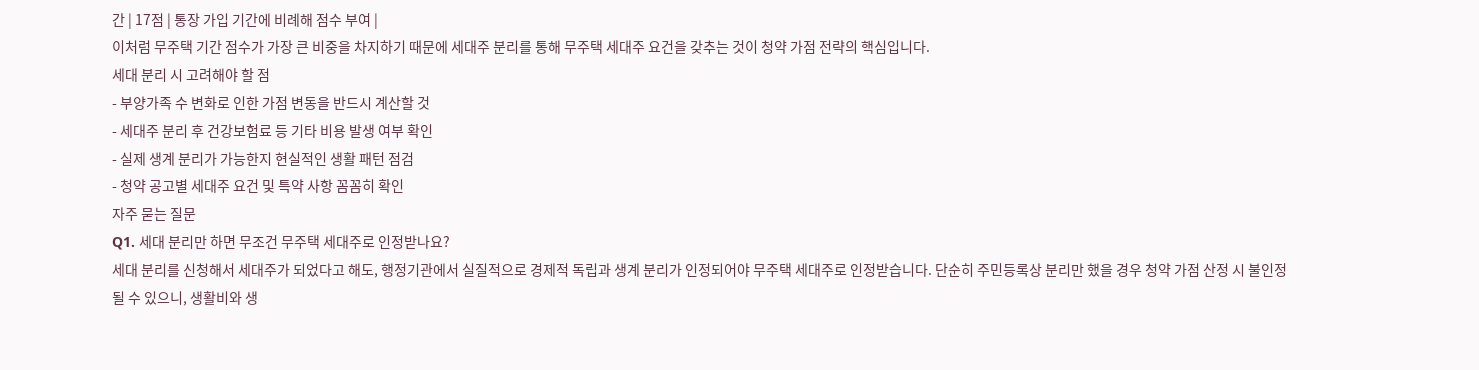간 | 17점 | 통장 가입 기간에 비례해 점수 부여 |
이처럼 무주택 기간 점수가 가장 큰 비중을 차지하기 때문에 세대주 분리를 통해 무주택 세대주 요건을 갖추는 것이 청약 가점 전략의 핵심입니다.
세대 분리 시 고려해야 할 점
- 부양가족 수 변화로 인한 가점 변동을 반드시 계산할 것
- 세대주 분리 후 건강보험료 등 기타 비용 발생 여부 확인
- 실제 생계 분리가 가능한지 현실적인 생활 패턴 점검
- 청약 공고별 세대주 요건 및 특약 사항 꼼꼼히 확인
자주 묻는 질문
Q1. 세대 분리만 하면 무조건 무주택 세대주로 인정받나요?
세대 분리를 신청해서 세대주가 되었다고 해도, 행정기관에서 실질적으로 경제적 독립과 생계 분리가 인정되어야 무주택 세대주로 인정받습니다. 단순히 주민등록상 분리만 했을 경우 청약 가점 산정 시 불인정될 수 있으니, 생활비와 생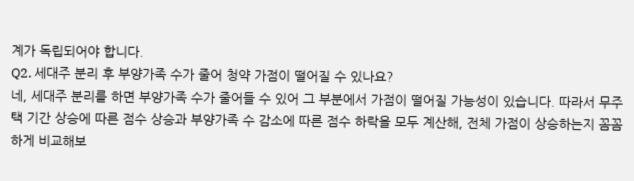계가 독립되어야 합니다.
Q2. 세대주 분리 후 부양가족 수가 줄어 청약 가점이 떨어질 수 있나요?
네, 세대주 분리를 하면 부양가족 수가 줄어들 수 있어 그 부분에서 가점이 떨어질 가능성이 있습니다. 따라서 무주택 기간 상승에 따른 점수 상승과 부양가족 수 감소에 따른 점수 하락을 모두 계산해, 전체 가점이 상승하는지 꼼꼼하게 비교해보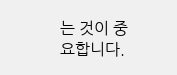는 것이 중요합니다.